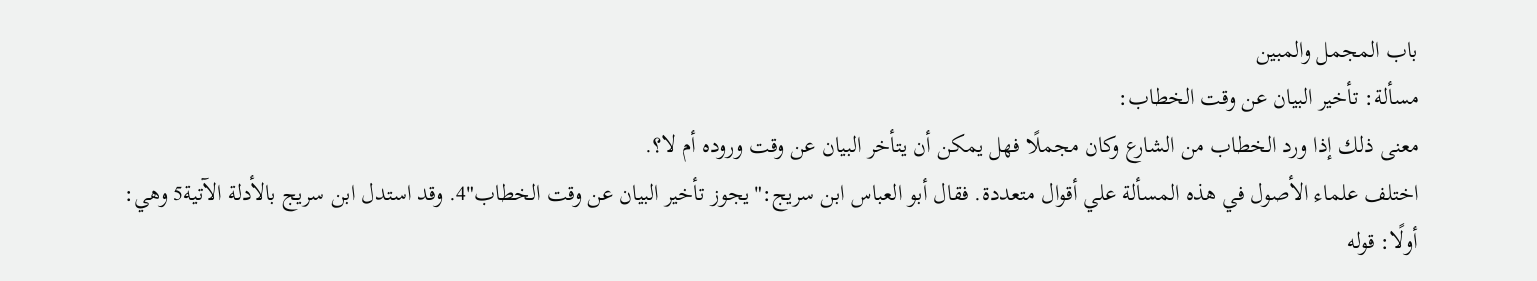باب المجمل والمبين
مسألة: تأخير البيان عن وقت الخطاب:
معنى ذلك إذا ورد الخطاب من الشارع وكان مجملًا فهل يمكن أن يتأخر البيان عن وقت وروده أم لا؟.
اختلف علماء الأصول في هذه المسألة علي أقوال متعددة. فقال أبو العباس ابن سريج:"يجوز تأخير البيان عن وقت الخطاب"4. وقد استدل ابن سريج بالأدلة الآتية5 وهي:
أولًا: قوله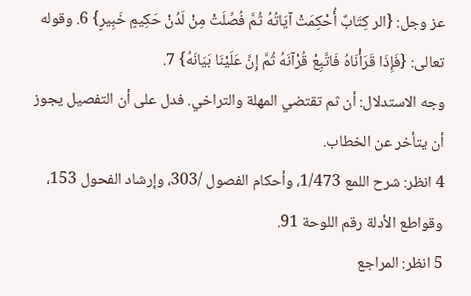عز وجل: {الر كِتَابٌ أُحْكِمَتْ آيَاتُهُ ثُمَّ فُصِّلَتْ مِنْ لَدُنْ حَكِيمٍ خَبِيرٍ} 6. وقوله تعالى: {فَإِذَا قَرَأْنَاهُ فَاتَّبِعْ قُرْآنَهُ ثُمَّ إِنَّ عَلَيْنَا بَيَانَهُ} 7.
وجه الاستدلال: أن ثم تقتضي المهلة والتراخي. فدل على أن التفصيل يجوز أن يتأخر عن الخطاب.
4 انظر: شرح اللمع 1/473، وأحكام الفصول /303، وإرشاد الفحول 153، وقواطع الأدلة رقم اللوحة 91.
5 انظر: المراجع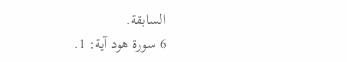السابقة.
6 سورة هود آية: 1.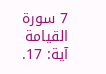7 سورة القيامة آية: 17.